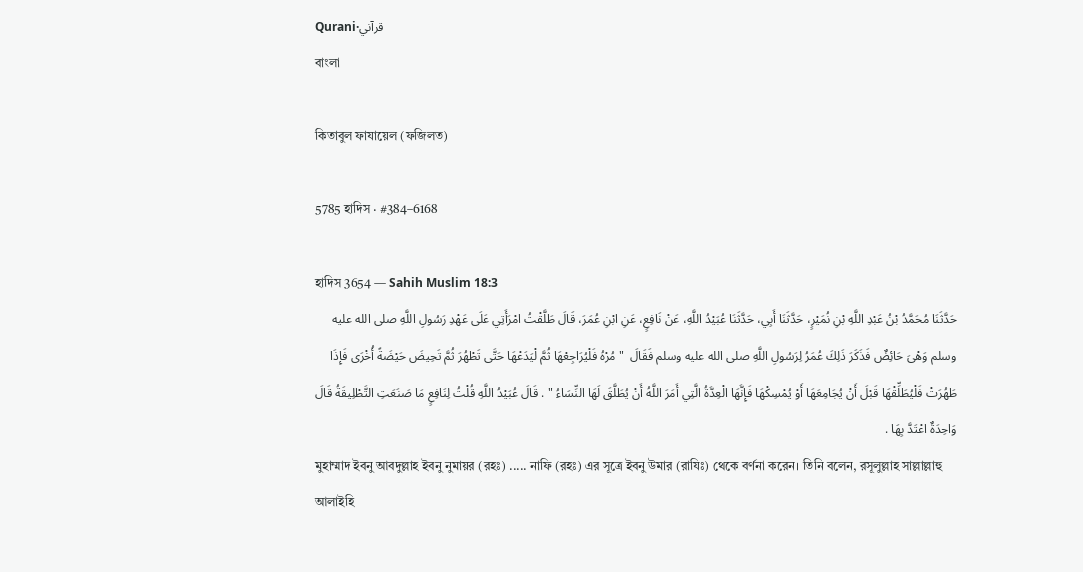Qurani·قرآني
বাংলা

কিতাবুল ফাযায়েল (ফজিলত)

5785 হাদিস · #384–6168

হাদিস 3654 — Sahih Muslim 18:3
حَدَّثَنَا مُحَمَّدُ بْنُ عَبْدِ اللَّهِ بْنِ نُمَيْرٍ، حَدَّثَنَا أَبِي، حَدَّثَنَا عُبَيْدُ اللَّهِ، عَنْ نَافِعٍ، عَنِ ابْنِ عُمَرَ، قَالَ طَلَّقْتُ امْرَأَتِي عَلَى عَهْدِ رَسُولِ اللَّهِ صلى الله عليه وسلم وَهْىَ حَائِضٌ فَذَكَرَ ذَلِكَ عُمَرُ لِرَسُولِ اللَّهِ صلى الله عليه وسلم فَقَالَ  " مُرْهُ فَلْيُرَاجِعْهَا ثُمَّ لْيَدَعْهَا حَتَّى تَطْهُرَ ثُمَّ تَحِيضَ حَيْضَةً أُخْرَى فَإِذَا طَهُرَتْ فَلْيُطَلِّقْهَا قَبْلَ أَنْ يُجَامِعَهَا أَوْ يُمْسِكْهَا فَإِنَّهَا الْعِدَّةُ الَّتِي أَمَرَ اللَّهُ أَنْ يُطَلَّقَ لَهَا النِّسَاءُ " . قَالَ عُبَيْدُ اللَّهِ قُلْتُ لِنَافِعٍ مَا صَنَعَتِ التَّطْلِيقَةُ قَالَ وَاحِدَةٌ اعْتَدَّ بِهَا .
মুহাম্মাদ ইবনু আবদুল্লাহ ইবনু নুমায়র (রহঃ) ..... নাফি (রহঃ) এর সূত্রে ইবনু উমার (রাযিঃ) থেকে বর্ণনা করেন। তিনি বলেন, রসূলুল্লাহ সাল্লাল্লাহু আলাইহি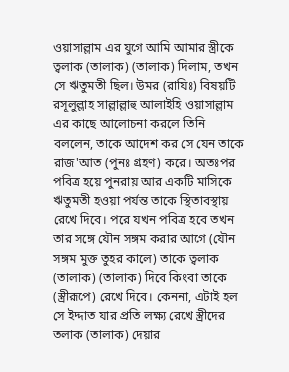ওয়াসাল্লাম এর যুগে আমি আমার স্ত্রীকে ত্বলাক (তালাক) (তালাক) দিলাম, তখন সে ঋতুমতী ছিল। উমর (রাযিঃ) বিষয়টি রসূলুল্লাহ সাল্লাল্লাহু আলাইহি ওয়াসাল্লাম এর কাছে আলোচনা করলে তিনি বললেন, তাকে আদেশ কর সে যেন তাকে রাজ'আত (পুনঃ গ্রহণ) করে। অতঃপর পবিত্র হয়ে পুনরায় আর একটি মাসিকে ঋতুমতী হওয়া পর্যন্ত তাকে স্থিতাবস্থায় রেখে দিবে। পরে যখন পবিত্র হবে তখন তার সঙ্গে যৌন সঙ্গম করার আগে (যৌন সঙ্গম মুক্ত তুহর কালে) তাকে ত্বলাক (তালাক) (তালাক) দিবে কিংবা তাকে (স্ত্রীরূপে) রেখে দিবে। কেননা, এটাই হল সে ইদ্দাত যার প্রতি লক্ষ্য রেখে স্ত্রীদের তলাক (তালাক) দেয়ার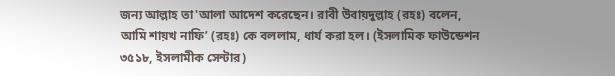জন্য আল্লাহ তা'আলা আদেশ করেছেন। রাবী উবায়দুল্লাহ (রহঃ) বলেন, আমি শায়খ নাফি’ (রহঃ) কে বললাম, ধার্য করা হল। (ইসলামিক ফাউন্ডেশন ৩৫১৮, ইসলামীক সেন্টার)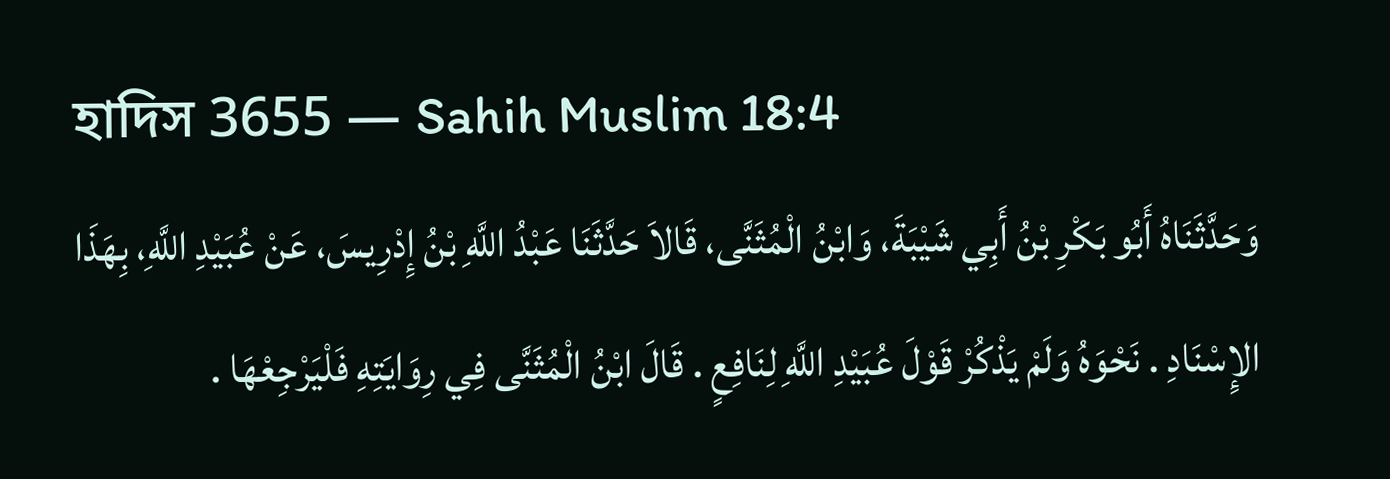হাদিস 3655 — Sahih Muslim 18:4
وَحَدَّثَنَاهُ أَبُو بَكْرِ بْنُ أَبِي شَيْبَةَ، وَابْنُ الْمُثَنَّى، قَالاَ حَدَّثَنَا عَبْدُ اللَّهِ بْنُ إِدْرِيسَ، عَنْ عُبَيْدِ اللَّهِ، بِهَذَا الإِسْنَادِ . نَحْوَهُ وَلَمْ يَذْكُرْ قَوْلَ عُبَيْدِ اللَّهِ لِنَافِعٍ . قَالَ ابْنُ الْمُثَنَّى فِي رِوَايَتِهِ فَلْيَرْجِعْهَا .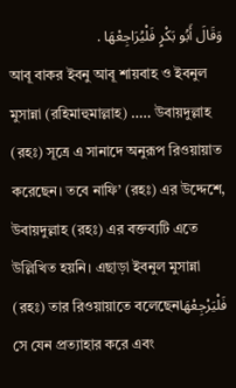وَقَالَ أَبُو بَكْرٍ فَلْيُرَاجِعْهَا .
আবূ বাকর ইবনু আবূ শায়বাহ ও ইবনুল মুসান্না (রহিমাহুমাল্লাহ) ..... উবায়দুল্লাহ (রহঃ) সূত্রে এ সানাদে অনুরূপ রিওয়ায়াত করেছেন। তবে নাফি’ (রহঃ) এর উদ্দেশে, উবায়দুল্লাহ (রহঃ) এর বক্তব্যটি এতে উল্লিখিত হয়নি। এছাড়া ইবনুল মুসান্না (রহঃ) তার রিওয়ায়াতে বলেছেনفَلْيَرْجِعْهَا সে যেন প্রত্যাহার করে এবং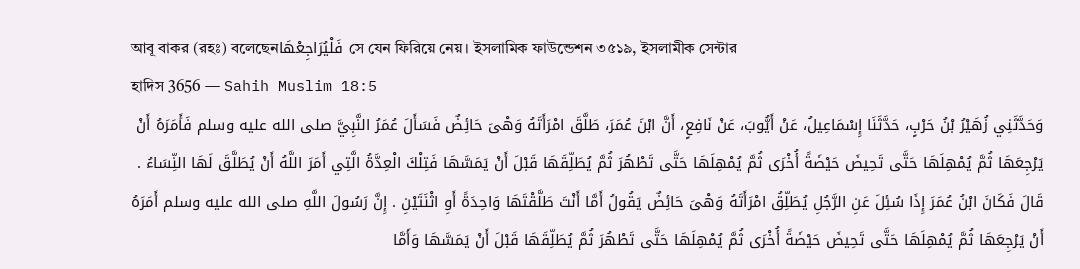আবূ বাকর (রহঃ) বলেছেনفَلْيُرَاجِعْهَا সে যেন ফিরিয়ে নেয়। ইসলামিক ফাউন্ডেশন ৩৫১৯, ইসলামীক সেন্টার
হাদিস 3656 — Sahih Muslim 18:5
وَحَدَّثَنِي زُهَيْرُ بْنُ حَرْبٍ، حَدَّثَنَا إِسْمَاعِيلُ، عَنْ أَيُّوبَ، عَنْ نَافِعٍ، أَنَّ ابْنَ عُمَرَ، طَلَّقَ امْرَأَتَهُ وَهْىَ حَائِضٌ فَسَأَلَ عُمَرُ النَّبِيَّ صلى الله عليه وسلم فَأَمَرَهُ أَنْ يَرْجِعَهَا ثُمَّ يُمْهِلَهَا حَتَّى تَحِيضَ حَيْضَةً أُخْرَى ثُمَّ يُمْهِلَهَا حَتَّى تَطْهُرَ ثُمَّ يُطَلِّقَهَا قَبْلَ أَنْ يَمَسَّهَا فَتِلْكَ الْعِدَّةُ الَّتِي أَمَرَ اللَّهُ أَنْ يُطَلَّقَ لَهَا النِّسَاءُ . قَالَ فَكَانَ ابْنُ عُمَرَ إِذَا سُئِلَ عَنِ الرَّجُلِ يُطَلِّقُ امْرَأَتَهُ وَهْىَ حَائِضٌ يَقُولُ أَمَّا أَنْتَ طَلَّقْتَهَا وَاحِدَةً أَوِ اثْنَتَيْنِ . إِنَّ رَسُولَ اللَّهِ صلى الله عليه وسلم أَمَرَهُ أَنْ يَرْجِعَهَا ثُمَّ يُمْهِلَهَا حَتَّى تَحِيضَ حَيْضَةً أُخْرَى ثُمَّ يُمْهِلَهَا حَتَّى تَطْهُرَ ثُمَّ يُطَلِّقَهَا قَبْلَ أَنْ يَمَسَّهَا وَأَمَّا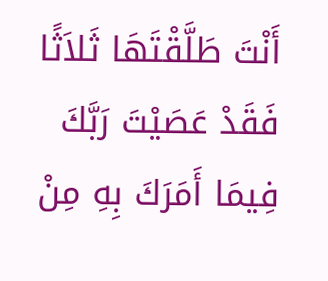أَنْتَ طَلَّقْتَهَا ثَلاَثًا فَقَدْ عَصَيْتَ رَبَّكَ فِيمَا أَمَرَكَ بِهِ مِنْ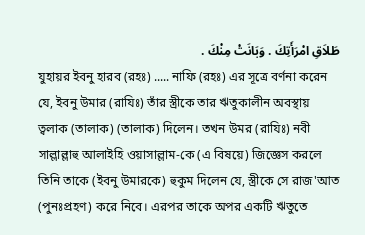طَلاَقِ امْرَأَتِكَ . وَبَانَتْ مِنْكَ .
যুহায়র ইবনু হারব (রহঃ) ..... নাফি (রহঃ) এর সূত্রে বর্ণনা করেন যে, ইবনু উমার (রাযিঃ) তাঁর স্ত্রীকে তার ঋতুকালীন অবস্থায় ত্বলাক (তালাক) (তালাক) দিলেন। তখন উমর (রাযিঃ) নবী সাল্লাল্লাহু আলাইহি ওয়াসাল্লাম-কে (এ বিষয়ে) জিজ্ঞেস করলে তিনি তাকে (ইবনু উমারকে) হুকুম দিলেন যে, স্ত্রীকে সে রাজ'আত (পুনঃপ্রহণ) করে নিবে। এরপর তাকে অপর একটি ঋতুতে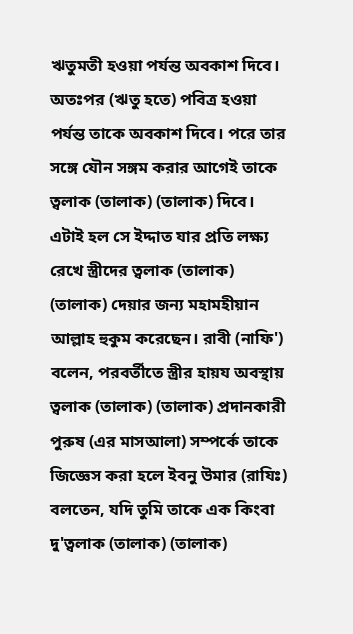ঋতুমতী হওয়া পর্যন্ত অবকাশ দিবে। অতঃপর (ঋতু হতে) পবিত্র হওয়া পর্যন্ত তাকে অবকাশ দিবে। পরে তার সঙ্গে যৌন সঙ্গম করার আগেই তাকে ত্বলাক (তালাক) (তালাক) দিবে। এটাই হল সে ইদ্দাত যার প্রতি লক্ষ্য রেখে স্ত্রীদের ত্বলাক (তালাক) (তালাক) দেয়ার জন্য মহামহীয়ান আল্লাহ হুকুম করেছেন। রাবী (নাফি') বলেন, পরবর্তীতে স্ত্রীর হায়য অবস্থায় ত্বলাক (তালাক) (তালাক) প্রদানকারী পুরুষ (এর মাসআলা) সম্পর্কে তাকে জিজ্ঞেস করা হলে ইবনু উমার (রাযিঃ) বলতেন, যদি তুমি তাকে এক কিংবা দু'ত্বলাক (তালাক) (তালাক)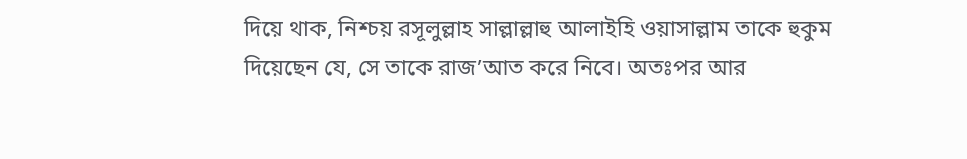দিয়ে থাক, নিশ্চয় রসূলুল্লাহ সাল্লাল্লাহু আলাইহি ওয়াসাল্লাম তাকে হুকুম দিয়েছেন যে, সে তাকে রাজ’আত করে নিবে। অতঃপর আর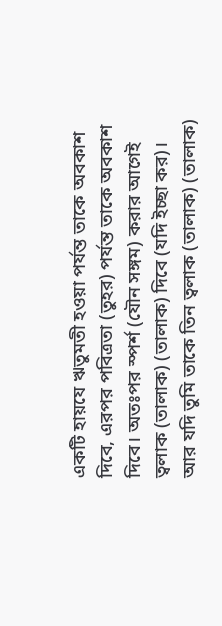একটি হায়যে ঋতুমতী হওয়া পর্যন্ত তাকে অবকাশ দিবে, এরপর পবিত্রতা (তুহর) পর্যন্ত তাকে অবকাশ দিবে। অতঃপর স্পর্শ (যৌন সঙ্গম) করার আগেই ত্বলাক (তালাক) (তালাক) দিবে (যদি ইচ্ছা কর)। আর যদি তুমি তাকে তিন ত্বলাক (তালাক) (তালাক)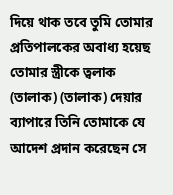দিয়ে থাক তবে তুমি তোমার প্রতিপালকের অবাধ্য হয়েছ তোমার স্ত্রীকে ত্বলাক (তালাক) (তালাক) দেয়ার ব্যাপারে তিনি তোমাকে যে আদেশ প্রদান করেছেন সে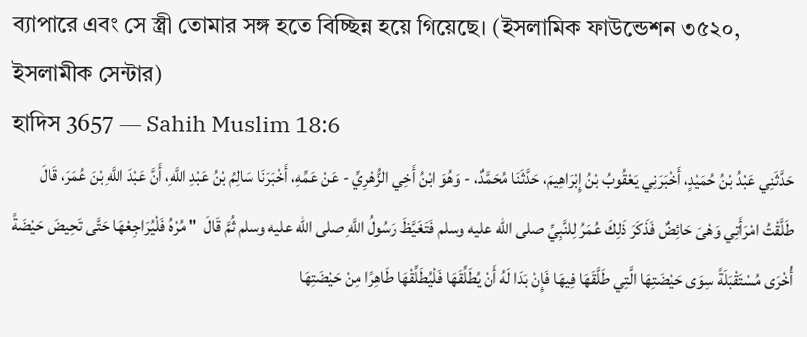ব্যাপারে এবং সে স্ত্রী তোমার সঙ্গ হতে বিচ্ছিন্ন হয়ে গিয়েছে। (ইসলামিক ফাউন্ডেশন ৩৫২০, ইসলামীক সেন্টার)
হাদিস 3657 — Sahih Muslim 18:6
حَدَّثَنِي عَبْدُ بْنُ حُمَيْدٍ، أَخْبَرَنِي يَعْقُوبُ بْنُ إِبْرَاهِيمَ، حَدَّثَنَا مُحَمَّدٌ، - وَهُوَ ابْنُ أَخِي الزُّهْرِيِّ - عَنْ عَمِّهِ، أَخْبَرَنَا سَالِمُ بْنُ عَبْدِ اللَّهِ، أَنَّ عَبْدَ اللَّهِ بْنَ عُمَرَ، قَالَ طَلَّقْتُ امْرَأَتِي وَهْىَ حَائِضٌ فَذَكَرَ ذَلِكَ عُمَرُ لِلنَّبِيِّ صلى الله عليه وسلم فَتَغَيَّظَ رَسُولُ اللَّهِ صلى الله عليه وسلم ثُمَّ قَالَ  " مُرْهُ فَلْيُرَاجِعْهَا حَتَّى تَحِيضَ حَيْضَةً أُخْرَى مُسْتَقْبَلَةً سِوَى حَيْضَتِهَا الَّتِي طَلَّقَهَا فِيهَا فَإِنْ بَدَا لَهُ أَنْ يُطَلِّقَهَا فَلْيُطَلِّقْهَا طَاهِرًا مِنْ حَيْضَتِهَا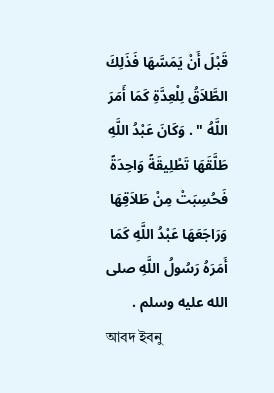قَبْلَ أَنْ يَمَسَّهَا فَذَلِكَ الطَّلاَقُ لِلْعِدَّةِ كَمَا أَمَرَ اللَّهُ " . وَكَانَ عَبْدُ اللَّهِ طَلَّقَهَا تَطْلِيقَةً وَاحِدَةً فَحُسِبَتْ مِنْ طَلاَقِهَا وَرَاجَعَهَا عَبْدُ اللَّهِ كَمَا أَمَرَهُ رَسُولُ اللَّهِ صلى الله عليه وسلم .
আবদ ইবনু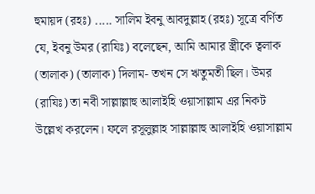হুমায়দ (রহঃ) ..... সালিম ইবনু আবদুল্লাহ (রহঃ) সূত্রে বর্ণিত যে, ইবনু উমর (রাযিঃ) বলেছেন, আমি আমার স্ত্রীকে ত্বলাক (তালাক) (তালাক) দিলাম- তখন সে ঋতুমতী ছিল। উমর (রাযিঃ) তা নবী সাল্লাল্লাহু আলাইহি ওয়াসাল্লাম এর নিকট উল্লেখ করলেন। ফলে রসূলুল্লাহ সাল্লাল্লাহু আলাইহি ওয়াসাল্লাম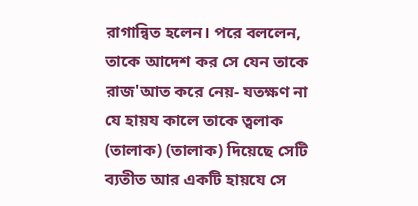রাগান্বিত হলেন। পরে বললেন, তাকে আদেশ কর সে যেন তাকে রাজ'আত করে নেয়- যতক্ষণ না যে হায়য কালে তাকে ত্বলাক (তালাক) (তালাক) দিয়েছে সেটি ব্যতীত আর একটি হায়যে সে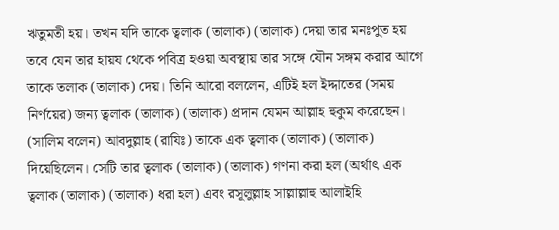ঋতুমতী হয়। তখন যদি তাকে ত্বলাক (তালাক) (তালাক) দেয়া তার মনঃপুত হয় তবে যেন তার হায়য থেকে পবিত্র হওয়া অবস্থায় তার সঙ্গে যৌন সঙ্গম করার আগে তাকে তলাক (তালাক) দেয়। তিনি আরো বললেন, এটিই হল ইদ্দাতের (সময় নির্ণয়ের) জন্য ত্বলাক (তালাক) (তালাক) প্রদান যেমন আল্লাহ হুকুম করেছেন। (সালিম বলেন) আবদুল্লাহ (রাযিঃ) তাকে এক ত্বলাক (তালাক) (তালাক) দিয়েছিলেন। সেটি তার ত্বলাক (তালাক) (তালাক) গণনা করা হল (অর্থাৎ এক ত্বলাক (তালাক) (তালাক) ধরা হল) এবং রসূলুল্লাহ সাল্লাল্লাহু আলাইহি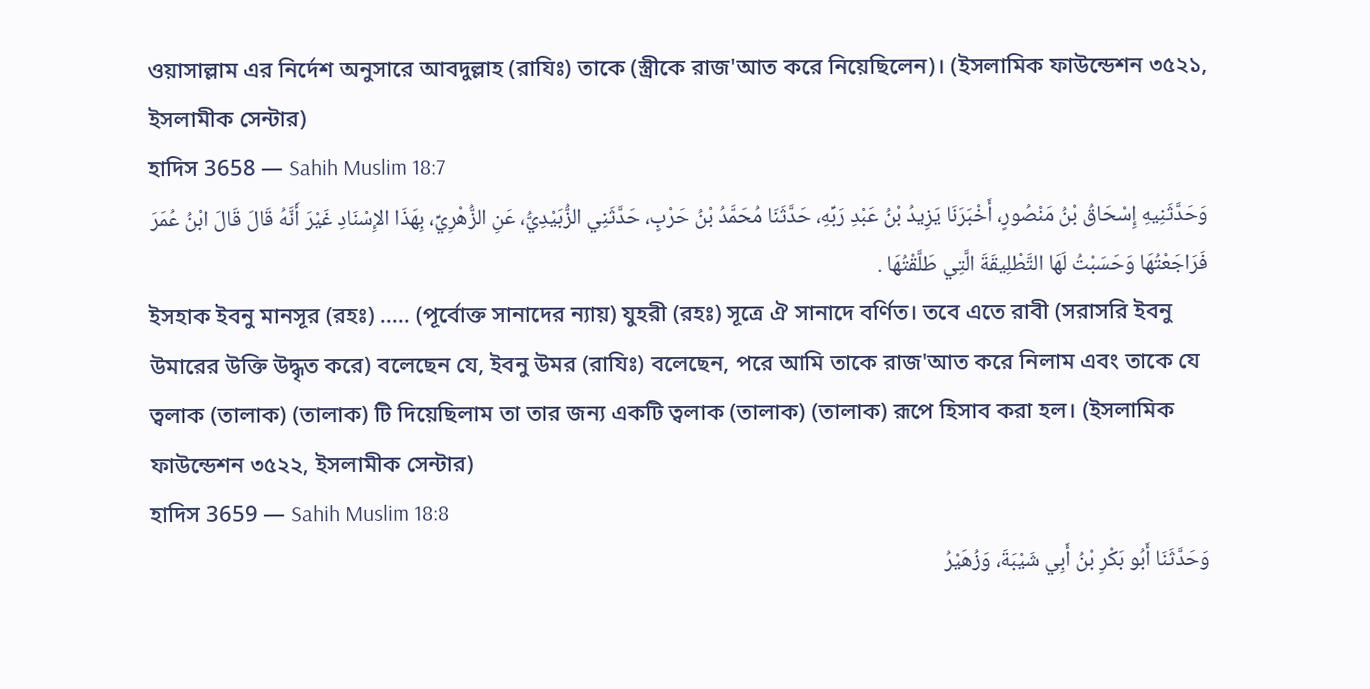ওয়াসাল্লাম এর নির্দেশ অনুসারে আবদুল্লাহ (রাযিঃ) তাকে (স্ত্রীকে রাজ'আত করে নিয়েছিলেন)। (ইসলামিক ফাউন্ডেশন ৩৫২১, ইসলামীক সেন্টার)
হাদিস 3658 — Sahih Muslim 18:7
وَحَدَّثَنِيهِ إِسْحَاقُ بْنُ مَنْصُورٍ، أَخْبَرَنَا يَزِيدُ بْنُ عَبْدِ رَبِّهِ، حَدَّثَنَا مُحَمَّدُ بْنُ حَرْبٍ، حَدَّثَنِي الزُّبَيْدِيُّ، عَنِ الزُّهْرِيِّ، بِهَذَا الإِسْنَادِ غَيْرَ أَنَّهُ قَالَ قَالَ ابْنُ عُمَرَ فَرَاجَعْتُهَا وَحَسَبْتُ لَهَا التَّطْلِيقَةَ الَّتِي طَلَّقْتُهَا .
ইসহাক ইবনু মানসূর (রহঃ) ..... (পূর্বোক্ত সানাদের ন্যায়) যুহরী (রহঃ) সূত্রে ঐ সানাদে বর্ণিত। তবে এতে রাবী (সরাসরি ইবনু উমারের উক্তি উদ্ধৃত করে) বলেছেন যে, ইবনু উমর (রাযিঃ) বলেছেন, পরে আমি তাকে রাজ'আত করে নিলাম এবং তাকে যে ত্বলাক (তালাক) (তালাক) টি দিয়েছিলাম তা তার জন্য একটি ত্বলাক (তালাক) (তালাক) রূপে হিসাব করা হল। (ইসলামিক ফাউন্ডেশন ৩৫২২, ইসলামীক সেন্টার)
হাদিস 3659 — Sahih Muslim 18:8
وَحَدَّثَنَا أَبُو بَكْرِ بْنُ أَبِي شَيْبَةَ، وَزُهَيْرُ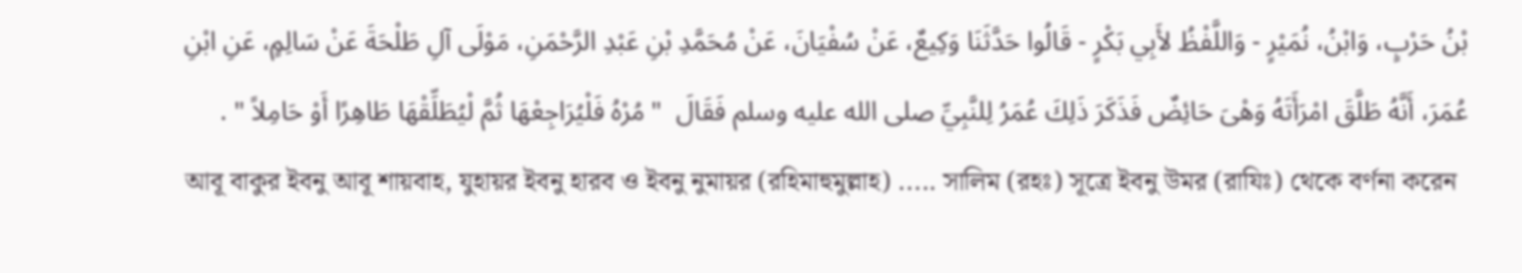بْنُ حَرْبٍ، وَابْنُ، نُمَيْرٍ - وَاللَّفْظُ لأَبِي بَكْرٍ - قَالُوا حَدَّثَنَا وَكِيعٌ، عَنْ سُفْيَانَ، عَنْ مُحَمَّدِ بْنِ عَبْدِ الرَّحْمَنِ، مَوْلَى آلِ طَلْحَةَ عَنْ سَالِمٍ، عَنِ ابْنِ عُمَرَ، أَنَّهُ طَلَّقَ امْرَأَتَهُ وَهْىَ حَائِضٌ فَذَكَرَ ذَلِكَ عُمَرُ لِلنَّبِيِّ صلى الله عليه وسلم فَقَالَ  " مُرْهُ فَلْيُرَاجِعْهَا ثُمَّ لْيُطَلِّقْهَا طَاهِرًا أَوْ حَامِلاً " .
আবূ বাকুর ইবনু আবূ শায়বাহ, যুহায়র ইবনু হারব ও ইবনু নুমায়র (রহিমাহুমুল্লাহ) ..... সালিম (রহঃ) সূত্রে ইবনু উমর (রাযিঃ) থেকে বর্ণনা করেন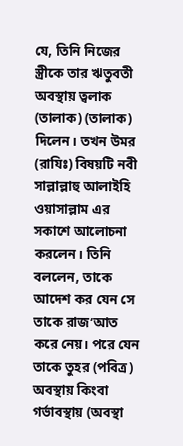যে, তিনি নিজের স্ত্রীকে তার ঋতুবতী অবস্থায় ত্বলাক (তালাক) (তালাক) দিলেন। তখন উমর (রাযিঃ) বিষয়টি নবী সাল্লাল্লাহু আলাইহি ওয়াসাল্লাম এর সকাশে আলোচনা করলেন। তিনি বললেন, তাকে আদেশ কর যেন সে তাকে রাজ’আত করে নেয়। পরে যেন তাকে তুহর (পবিত্র) অবস্থায় কিংবা গর্ভাবস্থায় (অবস্থা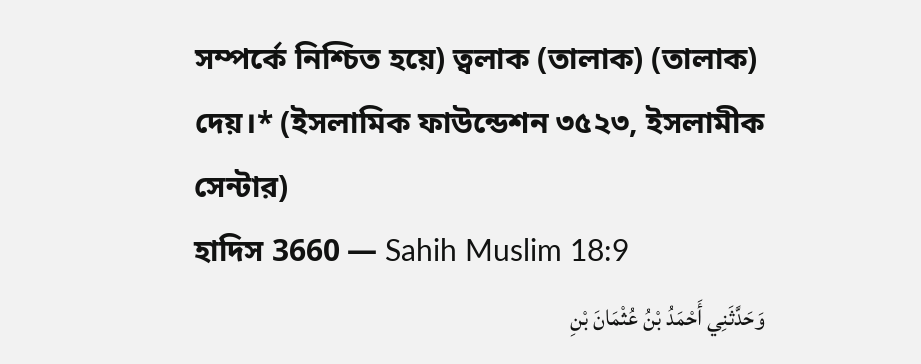সম্পর্কে নিশ্চিত হয়ে) ত্বলাক (তালাক) (তালাক) দেয়।* (ইসলামিক ফাউন্ডেশন ৩৫২৩, ইসলামীক সেন্টার)
হাদিস 3660 — Sahih Muslim 18:9
وَحَدَّثَنِي أَحْمَدُ بْنُ عُثْمَانَ بْنِ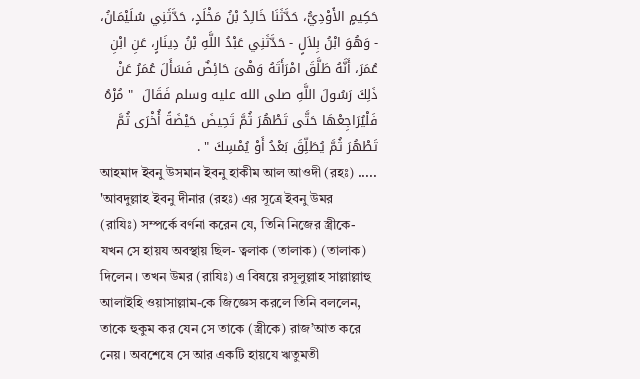حَكِيمٍ الأَوْدِيُّ، حَدَّثَنَا خَالِدُ بْنُ مَخْلَدٍ، حَدَّثَنِي سُلَيْمَانُ، - وَهُوَ ابْنُ بِلاَلٍ - حَدَّثَنِي عَبْدُ اللَّهِ بْنُ دِينَارٍ، عَنِ ابْنِ عُمَرَ، أَنَّهُ طَلَّقَ امْرَأَتَهُ وَهْىَ حَائِضٌ فَسَأَلَ عُمَرُ عَنْ ذَلِكَ رَسُولَ اللَّهِ صلى الله عليه وسلم فَقَالَ  " مُرْهُ فَلْيُرَاجِعْهَا حَتَّى تَطْهُرَ ثُمَّ تَحِيضَ حَيْضَةً أُخْرَى ثُمَّ تَطْهُرَ ثُمَّ يُطَلِّقَ بَعْدُ أَوْ يُمْسِكَ " .
আহমাদ ইবনু উসমান ইবনু হাকীম আল আওদী (রহঃ) ..... 'আবদুল্লাহ ইবনু দীনার (রহঃ) এর সূত্রে ইবনু উমর (রাযিঃ) সম্পর্কে বর্ণনা করেন যে, তিনি নিজের স্ত্রীকে- যখন সে হায়য অবস্থায় ছিল- ত্বলাক (তালাক) (তালাক) দিলেন। তখন উমর (রাযিঃ) এ বিষয়ে রসূলুল্লাহ সাল্লাল্লাহু আলাইহি ওয়াসাল্লাম-কে জিজ্ঞেস করলে তিনি বললেন, তাকে হুকুম কর যেন সে তাকে (স্ত্রীকে) রাজ’আত করে নেয়। অবশেষে সে আর একটি হায়যে ঋতুমতী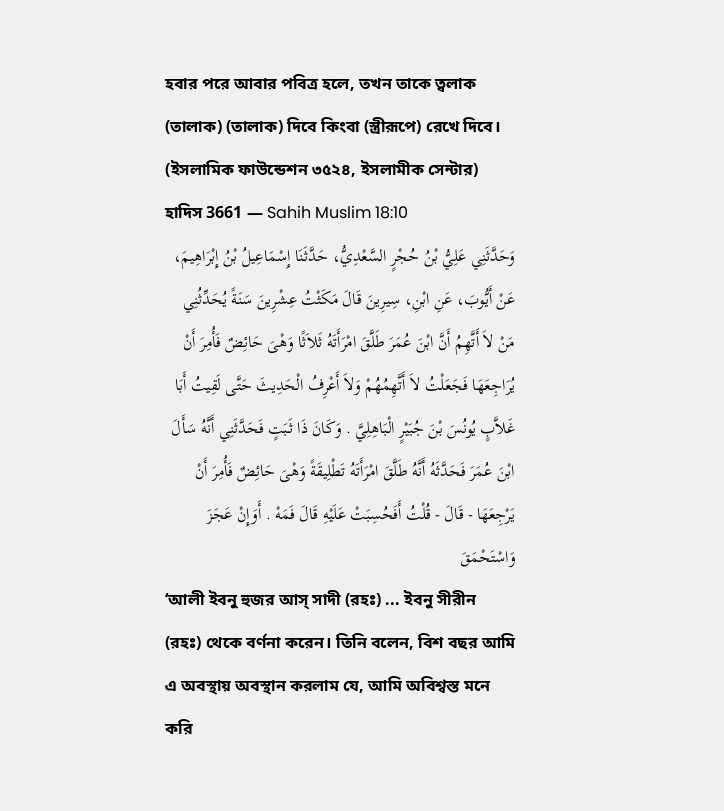হবার পরে আবার পবিত্র হলে, তখন তাকে ত্বলাক (তালাক) (তালাক) দিবে কিংবা (স্ত্রীরূপে) রেখে দিবে। (ইসলামিক ফাউন্ডেশন ৩৫২৪, ইসলামীক সেন্টার)
হাদিস 3661 — Sahih Muslim 18:10
وَحَدَّثَنِي عَلِيُّ بْنُ حُجْرٍ السَّعْدِيُّ، حَدَّثَنَا إِسْمَاعِيلُ بْنُ إِبْرَاهِيمَ، عَنْ أَيُّوبَ، عَنِ ابْنِ، سِيرِينَ قَالَ مَكَثْتُ عِشْرِينَ سَنَةً يُحَدِّثُنِي مَنْ لاَ أَتَّهِمُ أَنَّ ابْنَ عُمَرَ طَلَّقَ امْرَأَتَهُ ثَلاَثًا وَهْىَ حَائِضٌ فَأُمِرَ أَنْ يُرَاجِعَهَا فَجَعَلْتُ لاَ أَتَّهِمُهُمْ وَلاَ أَعْرِفُ الْحَدِيثَ حَتَّى لَقِيتُ أَبَا غَلاَّبٍ يُونُسَ بْنَ جُبَيْرٍ الْبَاهِلِيَّ . وَكَانَ ذَا ثَبَتٍ فَحَدَّثَنِي أَنَّهُ سَأَلَ ابْنَ عُمَرَ فَحَدَّثَهُ أَنَّهُ طَلَّقَ امْرَأَتَهُ تَطْلِيقَةً وَهْىَ حَائِضٌ فَأُمِرَ أَنْ يَرْجِعَهَا - قَالَ - قُلْتُ أَفَحُسِبَتْ عَلَيْهِ قَالَ فَمَهْ . أَوَإِنْ عَجَزَ وَاسْتَحْمَقَ
‘আলী ইবনু হুজর আস্ সাদী (রহঃ) ... ইবনু সীরীন (রহঃ) থেকে বর্ণনা করেন। তিনি বলেন, বিশ বছর আমি এ অবস্থায় অবস্থান করলাম যে, আমি অবিশ্বস্ত মনে করি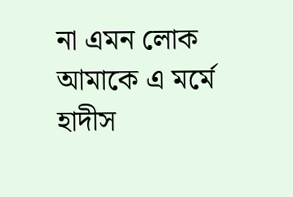না এমন লোক আমাকে এ মর্মে হাদীস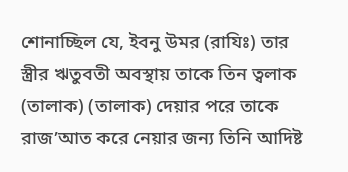শোনাচ্ছিল যে, ইবনু উমর (রাযিঃ) তার স্ত্রীর ঋতুবতী অবস্থায় তাকে তিন ত্বলাক (তালাক) (তালাক) দেয়ার পরে তাকে রাজ’আত করে নেয়ার জন্য তিনি আদিষ্ট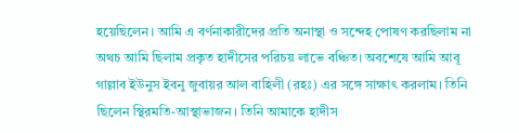হয়েছিলেন। আমি এ বর্ণনাকারীদের প্রতি অনাস্থা ও সন্দেহ পোষণ করছিলাম না অথচ আমি ছিলাম প্রকৃত হাদীসের পরিচয় লাভে বঞ্চিত। অবশেষে আমি আবূ গাল্লাব ইউনুস ইবনু জুবায়র আল বাহিলী (রহঃ) এর সঙ্গে সাক্ষাৎ করলাম। তিনি ছিলেন স্থিরমতি-আস্থাভাজন। তিনি আমাকে হাদীস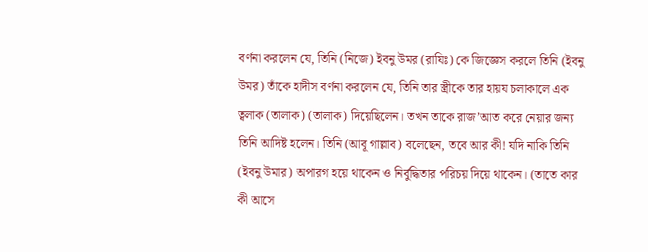বর্ণনা করলেন যে, তিনি (নিজে) ইবনু উমর (রাযিঃ) কে জিজ্ঞেস করলে তিনি (ইবনু উমর) তাঁকে হাদীস বর্ণনা করলেন যে, তিনি তার স্ত্রীকে তার হায়য চলাকালে এক ত্বলাক (তালাক) (তালাক) দিয়েছিলেন। তখন তাকে রাজ’আত করে নেয়ার জন্য তিনি আদিষ্ট হলেন। তিনি (আবূ গাল্লাব) বলেছেন, তবে আর কী! যদি নাকি তিনি (ইবনু উমার) অপারগ হয়ে থাকেন ও নির্বুদ্ধিতার পরিচয় দিয়ে থাকেন। (তাতে কার কী আসে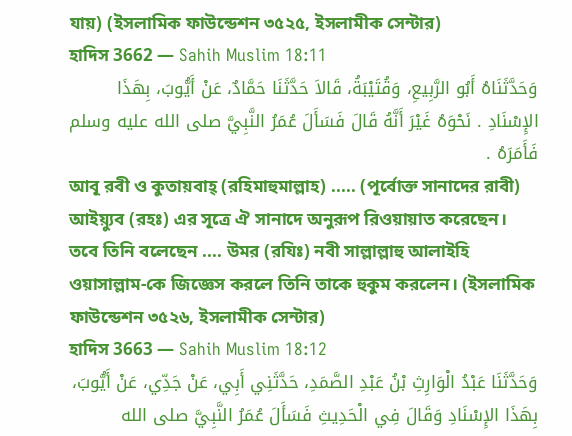যায়) (ইসলামিক ফাউন্ডেশন ৩৫২৫, ইসলামীক সেন্টার)
হাদিস 3662 — Sahih Muslim 18:11
وَحَدَّثَنَاهُ أَبُو الرَّبِيعِ، وَقُتَيْبَةُ، قَالاَ حَدَّثَنَا حَمَّادٌ، عَنْ أَيُّوبَ، بِهَذَا الإِسْنَادِ . نَحْوَهُ غَيْرَ أَنَّهُ قَالَ فَسَأَلَ عُمَرُ النَّبِيَّ صلى الله عليه وسلم فَأَمَرَهُ .
আবূ রবী ও কুতায়বাহ্ (রহিমাহুমাল্লাহ) ..... (পূর্বোক্ত সানাদের রাবী) আইয়্যুব (রহঃ) এর সূত্রে ঐ সানাদে অনুরূপ রিওয়ায়াত করেছেন। তবে তিনি বলেছেন .... উমর (রযিঃ) নবী সাল্লাল্লাহু আলাইহি ওয়াসাল্লাম-কে জিজ্ঞেস করলে তিনি তাকে হুকুম করলেন। (ইসলামিক ফাউন্ডেশন ৩৫২৬, ইসলামীক সেন্টার)
হাদিস 3663 — Sahih Muslim 18:12
وَحَدَّثَنَا عَبْدُ الْوَارِثِ بْنُ عَبْدِ الصَّمَدِ، حَدَّثَنِي أَبِي، عَنْ جَدِّي، عَنْ أَيُّوبَ، بِهَذَا الإِسْنَادِ وَقَالَ فِي الْحَدِيثِ فَسَأَلَ عُمَرُ النَّبِيَّ صلى الله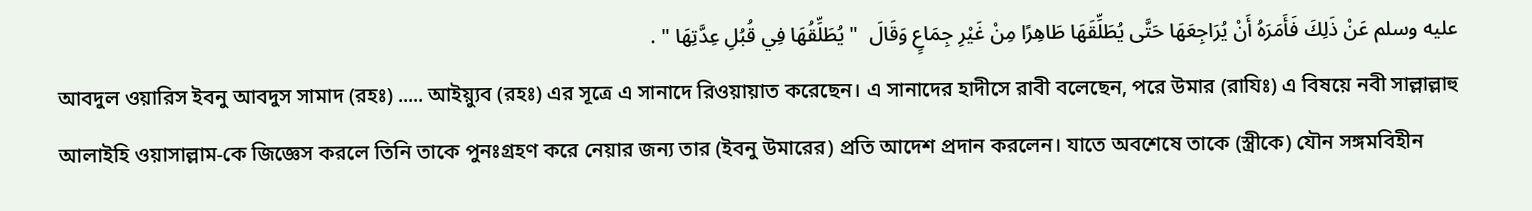عليه وسلم عَنْ ذَلِكَ فَأَمَرَهُ أَنْ يُرَاجِعَهَا حَتَّى يُطَلِّقَهَا طَاهِرًا مِنْ غَيْرِ جِمَاعٍ وَقَالَ  " يُطَلِّقُهَا فِي قُبُلِ عِدَّتِهَا " .
আবদুল ওয়ারিস ইবনু আবদুস সামাদ (রহঃ) ..... আইয়্যুব (রহঃ) এর সূত্রে এ সানাদে রিওয়ায়াত করেছেন। এ সানাদের হাদীসে রাবী বলেছেন, পরে উমার (রাযিঃ) এ বিষয়ে নবী সাল্লাল্লাহু আলাইহি ওয়াসাল্লাম-কে জিজ্ঞেস করলে তিনি তাকে পুনঃগ্রহণ করে নেয়ার জন্য তার (ইবনু উমারের) প্রতি আদেশ প্রদান করলেন। যাতে অবশেষে তাকে (স্ত্রীকে) যৌন সঙ্গমবিহীন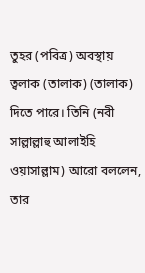তুহর (পবিত্র) অবস্থায় ত্বলাক (তালাক) (তালাক) দিতে পারে। তিনি (নবী সাল্লাল্লাহু আলাইহি ওয়াসাল্লাম) আরো বললেন, তার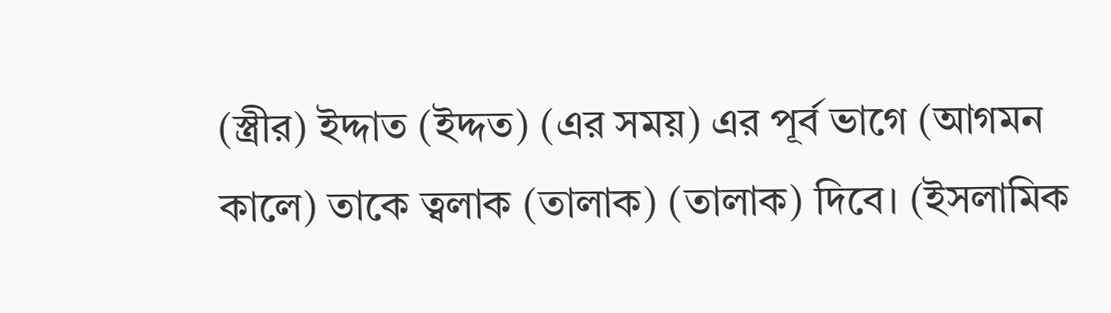(স্ত্রীর) ইদ্দাত (ইদ্দত) (এর সময়) এর পূর্ব ভাগে (আগমন কালে) তাকে ত্বলাক (তালাক) (তালাক) দিবে। (ইসলামিক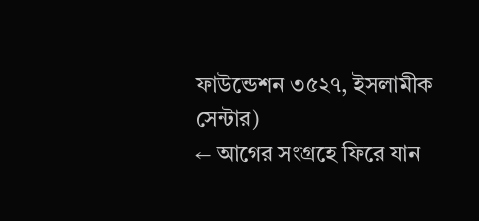ফাউন্ডেশন ৩৫২৭, ইসলামীক সেন্টার)
← আগের সংগ্রহে ফিরে যান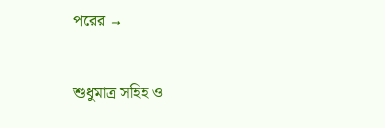পরের →

শুধুমাত্র সহিহ ও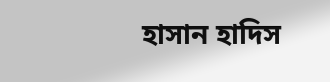হাসান হাদিস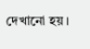দেখানো হয়।